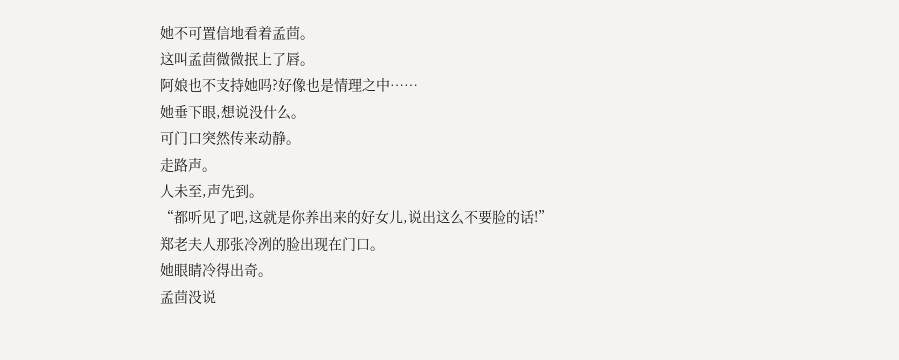她不可置信地看着孟茴。
这叫孟茴微微抿上了唇。
阿娘也不支持她吗?好像也是情理之中……
她垂下眼,想说没什么。
可门口突然传来动静。
走路声。
人未至,声先到。
“都听见了吧,这就是你养出来的好女儿,说出这么不要脸的话!”
郑老夫人那张冷冽的脸出现在门口。
她眼睛冷得出奇。
孟茴没说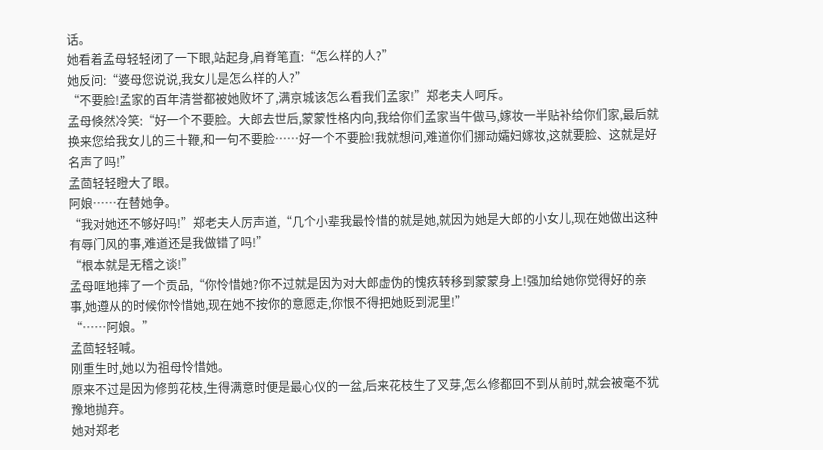话。
她看着孟母轻轻闭了一下眼,站起身,肩脊笔直:“怎么样的人?”
她反问:“婆母您说说,我女儿是怎么样的人?”
“不要脸!孟家的百年清誉都被她败坏了,满京城该怎么看我们孟家!”郑老夫人呵斥。
孟母倏然冷笑:“好一个不要脸。大郎去世后,蒙蒙性格内向,我给你们孟家当牛做马,嫁妆一半贴补给你们家,最后就换来您给我女儿的三十鞭,和一句不要脸……好一个不要脸!我就想问,难道你们挪动孀妇嫁妆,这就要脸、这就是好名声了吗!”
孟茴轻轻瞪大了眼。
阿娘……在替她争。
“我对她还不够好吗!”郑老夫人厉声道,“几个小辈我最怜惜的就是她,就因为她是大郎的小女儿,现在她做出这种有辱门风的事,难道还是我做错了吗!”
“根本就是无稽之谈!”
孟母哐地摔了一个贡品,“你怜惜她?你不过就是因为对大郎虚伪的愧疚转移到蒙蒙身上!强加给她你觉得好的亲事,她遵从的时候你怜惜她,现在她不按你的意愿走,你恨不得把她贬到泥里!”
“……阿娘。”
孟茴轻轻喊。
刚重生时,她以为祖母怜惜她。
原来不过是因为修剪花枝,生得满意时便是最心仪的一盆,后来花枝生了叉芽,怎么修都回不到从前时,就会被毫不犹豫地抛弃。
她对郑老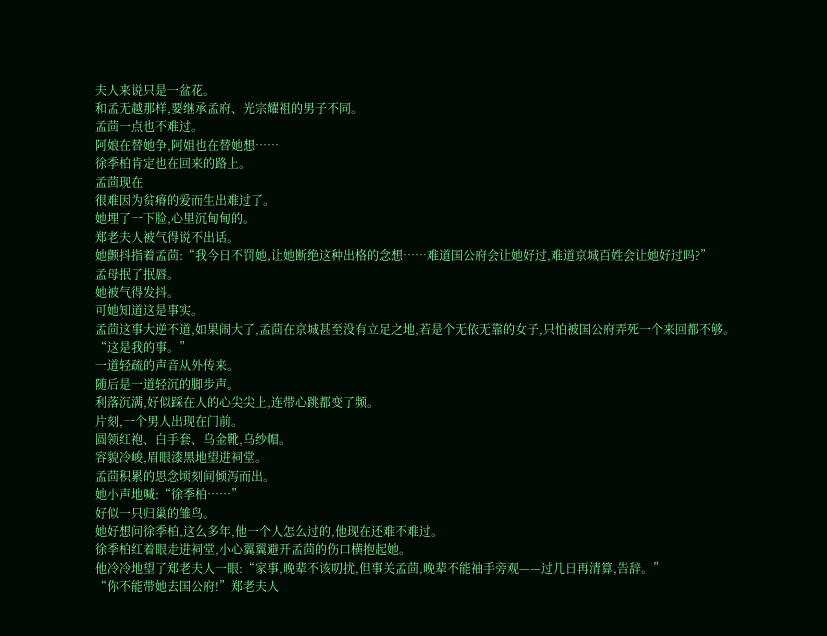夫人来说只是一盆花。
和孟无越那样,要继承孟府、光宗耀祖的男子不同。
孟茴一点也不难过。
阿娘在替她争,阿姐也在替她想……
徐季柏肯定也在回来的路上。
孟茴现在
很难因为贫瘠的爱而生出难过了。
她埋了一下脸,心里沉甸甸的。
郑老夫人被气得说不出话。
她颤抖指着孟茴:“我今日不罚她,让她断绝这种出格的念想……难道国公府会让她好过,难道京城百姓会让她好过吗?”
孟母抿了抿唇。
她被气得发抖。
可她知道这是事实。
孟茴这事大逆不道,如果闹大了,孟茴在京城甚至没有立足之地,若是个无依无靠的女子,只怕被国公府弄死一个来回都不够。
“这是我的事。”
一道轻疏的声音从外传来。
随后是一道轻沉的脚步声。
利落沉满,好似踩在人的心尖尖上,连带心跳都变了频。
片刻,一个男人出现在门前。
圆领红袍、白手套、乌金靴,乌纱帽。
容貌冷峻,眉眼漆黑地望进祠堂。
孟茴积累的思念顷刻间倾泻而出。
她小声地喊:“徐季柏……”
好似一只归巢的雏鸟。
她好想问徐季柏,这么多年,他一个人怎么过的,他现在还难不难过。
徐季柏红着眼走进祠堂,小心翼翼避开孟茴的伤口横抱起她。
他冷冷地望了郑老夫人一眼:“家事,晚辈不该叨扰,但事关孟茴,晚辈不能袖手旁观——过几日再清算,告辞。”
“你不能带她去国公府!”郑老夫人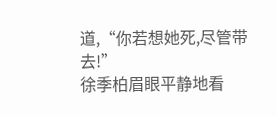道,“你若想她死,尽管带去!”
徐季柏眉眼平静地看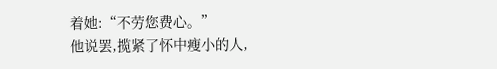着她:“不劳您费心。”
他说罢,揽紧了怀中瘦小的人,